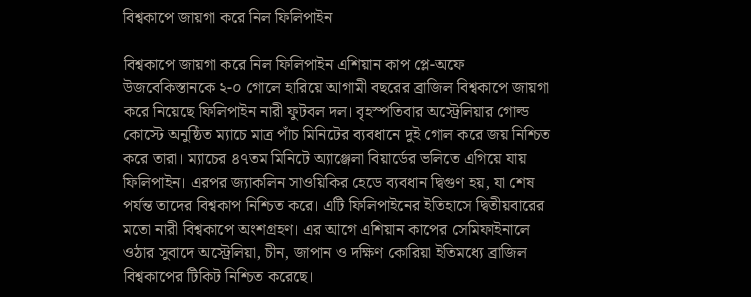বিশ্বকাপে জায়গা করে নিল ফিলিপাইন

বিশ্বকাপে জায়গা করে নিল ফিলিপাইন এশিয়ান কাপ প্লে-অফে উজবেকিস্তানকে ২-০ গোলে হারিয়ে আগামী বছরের ব্রাজিল বিশ্বকাপে জায়গা করে নিয়েছে ফিলিপাইন নারী ফুটবল দল। বৃহস্পতিবার অস্ট্রেলিয়ার গোল্ড কোস্টে অনুষ্ঠিত ম্যাচে মাত্র পাঁচ মিনিটের ব্যবধানে দুই গোল করে জয় নিশ্চিত করে তারা। ম্যাচের ৪৭তম মিনিটে অ্যাঞ্জেলা বিয়ার্ডের ভলিতে এগিয়ে যায় ফিলিপাইন। এরপর জ্যাকলিন সাওয়িকির হেডে ব্যবধান দ্বিগুণ হয়, যা শেষ পর্যন্ত তাদের বিশ্বকাপ নিশ্চিত করে। এটি ফিলিপাইনের ইতিহাসে দ্বিতীয়বারের মতো নারী বিশ্বকাপে অংশগ্রহণ। এর আগে এশিয়ান কাপের সেমিফাইনালে ওঠার সুবাদে অস্ট্রেলিয়া, চীন, জাপান ও দক্ষিণ কোরিয়া ইতিমধ্যে ব্রাজিল বিশ্বকাপের টিকিট নিশ্চিত করেছে।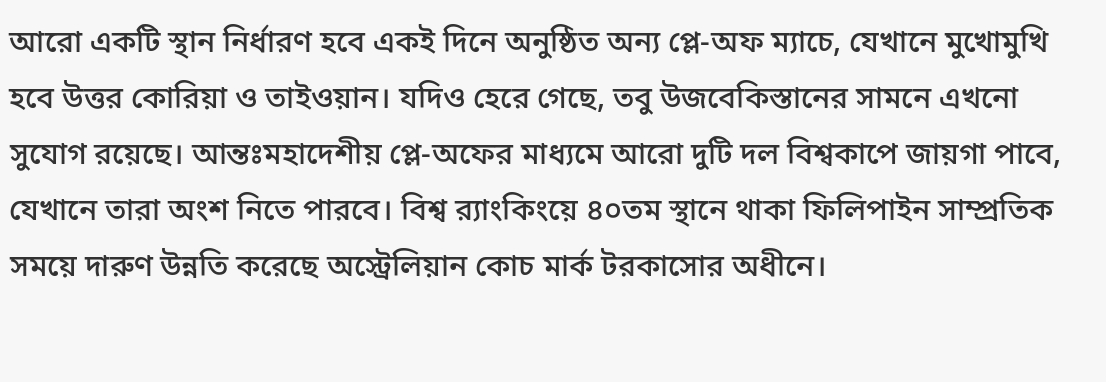আরো একটি স্থান নির্ধারণ হবে একই দিনে অনুষ্ঠিত অন্য প্লে-অফ ম্যাচে, যেখানে মুখোমুখি হবে উত্তর কোরিয়া ও তাইওয়ান। যদিও হেরে গেছে, তবু উজবেকিস্তানের সামনে এখনো সুযোগ রয়েছে। আন্তঃমহাদেশীয় প্লে-অফের মাধ্যমে আরো দুটি দল বিশ্বকাপে জায়গা পাবে, যেখানে তারা অংশ নিতে পারবে। বিশ্ব র‍্যাংকিংয়ে ৪০তম স্থানে থাকা ফিলিপাইন সাম্প্রতিক সময়ে দারুণ উন্নতি করেছে অস্ট্রেলিয়ান কোচ মার্ক টরকাসোর অধীনে।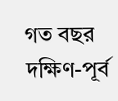গত বছর দক্ষিণ-পূর্ব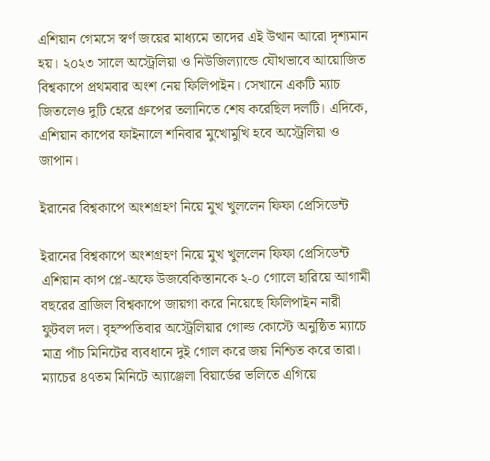এশিয়ান গেমসে স্বর্ণ জয়ের মাধ্যমে তাদের এই উত্থান আরো দৃশ্যমান হয়। ২০২৩ সালে অস্ট্রেলিয়া ও নিউজিল্যান্ডে যৌথভাবে আয়োজিত বিশ্বকাপে প্রথমবার অংশ নেয় ফিলিপাইন। সেখানে একটি ম্যাচ জিতলেও দুটি হেরে গ্রুপের তলানিতে শেষ করেছিল দলটি। এদিকে, এশিয়ান কাপের ফাইনালে শনিবার মুখোমুখি হবে অস্ট্রেলিয়া ও জাপান।

ইরানের বিশ্বকাপে অংশগ্রহণ নিয়ে মুখ খুললেন ফিফা প্রেসিডেন্ট

ইরানের বিশ্বকাপে অংশগ্রহণ নিয়ে মুখ খুললেন ফিফা প্রেসিডেন্ট এশিয়ান কাপ প্লে-অফে উজবেকিস্তানকে ২-০ গোলে হারিয়ে আগামী বছরের ব্রাজিল বিশ্বকাপে জায়গা করে নিয়েছে ফিলিপাইন নারী ফুটবল দল। বৃহস্পতিবার অস্ট্রেলিয়ার গোল্ড কোস্টে অনুষ্ঠিত ম্যাচে মাত্র পাঁচ মিনিটের ব্যবধানে দুই গোল করে জয় নিশ্চিত করে তারা। ম্যাচের ৪৭তম মিনিটে অ্যাঞ্জেলা বিয়ার্ডের ভলিতে এগিয়ে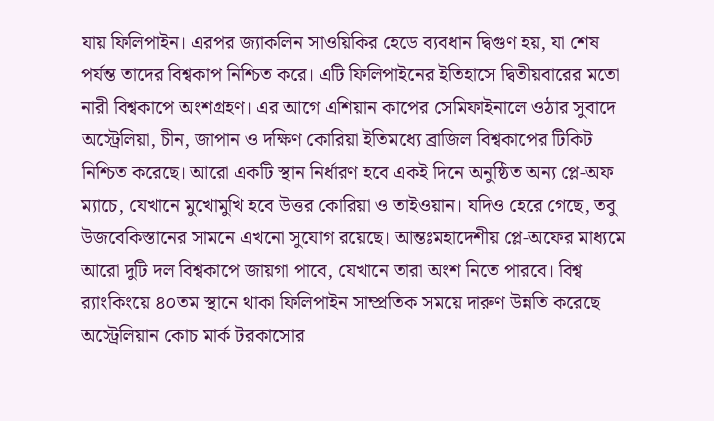যায় ফিলিপাইন। এরপর জ্যাকলিন সাওয়িকির হেডে ব্যবধান দ্বিগুণ হয়, যা শেষ পর্যন্ত তাদের বিশ্বকাপ নিশ্চিত করে। এটি ফিলিপাইনের ইতিহাসে দ্বিতীয়বারের মতো নারী বিশ্বকাপে অংশগ্রহণ। এর আগে এশিয়ান কাপের সেমিফাইনালে ওঠার সুবাদে অস্ট্রেলিয়া, চীন, জাপান ও দক্ষিণ কোরিয়া ইতিমধ্যে ব্রাজিল বিশ্বকাপের টিকিট নিশ্চিত করেছে। আরো একটি স্থান নির্ধারণ হবে একই দিনে অনুষ্ঠিত অন্য প্লে-অফ ম্যাচে, যেখানে মুখোমুখি হবে উত্তর কোরিয়া ও তাইওয়ান। যদিও হেরে গেছে, তবু উজবেকিস্তানের সামনে এখনো সুযোগ রয়েছে। আন্তঃমহাদেশীয় প্লে-অফের মাধ্যমে আরো দুটি দল বিশ্বকাপে জায়গা পাবে, যেখানে তারা অংশ নিতে পারবে। বিশ্ব র‍্যাংকিংয়ে ৪০তম স্থানে থাকা ফিলিপাইন সাম্প্রতিক সময়ে দারুণ উন্নতি করেছে অস্ট্রেলিয়ান কোচ মার্ক টরকাসোর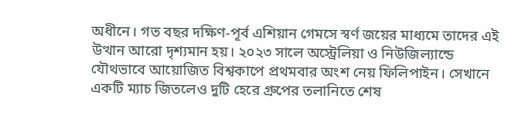অধীনে। গত বছর দক্ষিণ-পূর্ব এশিয়ান গেমসে স্বর্ণ জয়ের মাধ্যমে তাদের এই উত্থান আরো দৃশ্যমান হয়। ২০২৩ সালে অস্ট্রেলিয়া ও নিউজিল্যান্ডে যৌথভাবে আয়োজিত বিশ্বকাপে প্রথমবার অংশ নেয় ফিলিপাইন। সেখানে একটি ম্যাচ জিতলেও দুটি হেরে গ্রুপের তলানিতে শেষ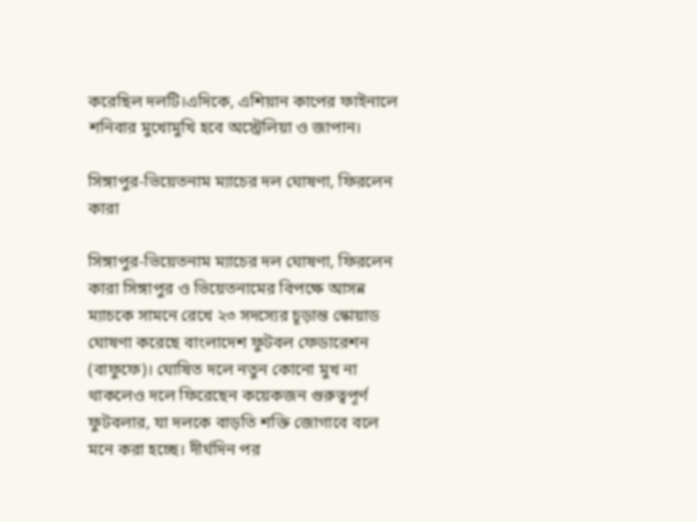করেছিল দলটি।এদিকে, এশিয়ান কাপের ফাইনালে শনিবার মুখোমুখি হবে অস্ট্রেলিয়া ও জাপান।

সিঙ্গাপুর-ভিয়েতনাম ম্যাচের দল ঘোষণা, ফিরলেন কারা

সিঙ্গাপুর-ভিয়েতনাম ম্যাচের দল ঘোষণা, ফিরলেন কারা সিঙ্গাপুর ও ভিয়েতনামের বিপক্ষে আসন্ন ম্যাচকে সামনে রেখে ২৩ সদস্যের চূড়ান্ত স্কোয়াড ঘোষণা করেছে বাংলাদেশ ফুটবল ফেডারেশন (বাফুফে)। ঘোষিত দলে নতুন কোনো মুখ না থাকলেও দলে ফিরেছেন কয়েকজন গুরুত্বপূর্ণ ফুটবলার, যা দলকে বাড়তি শক্তি জোগাবে বলে মনে করা হচ্ছে। দীর্ঘদিন পর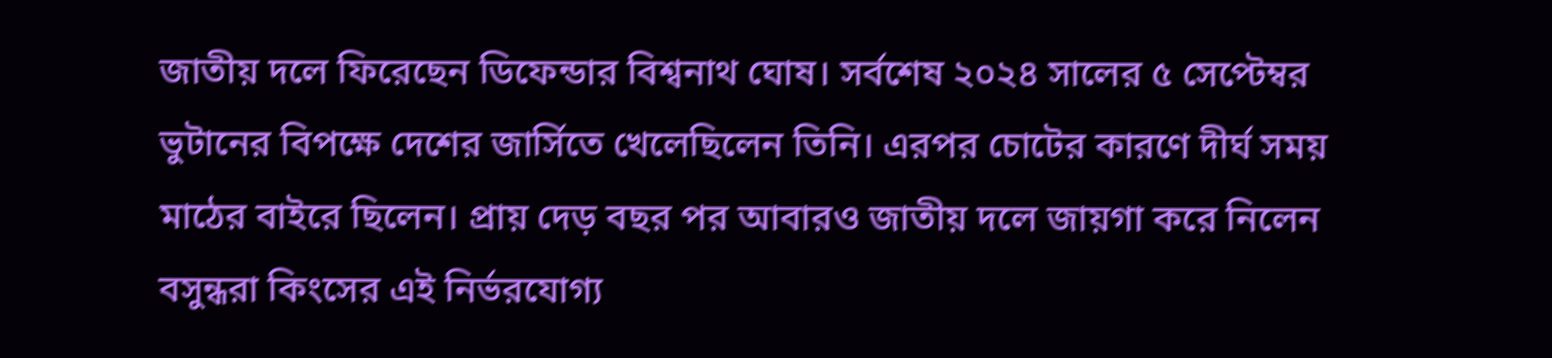জাতীয় দলে ফিরেছেন ডিফেন্ডার বিশ্বনাথ ঘোষ। সর্বশেষ ২০২৪ সালের ৫ সেপ্টেম্বর ভুটানের বিপক্ষে দেশের জার্সিতে খেলেছিলেন তিনি। এরপর চোটের কারণে দীর্ঘ সময় মাঠের বাইরে ছিলেন। প্রায় দেড় বছর পর আবারও জাতীয় দলে জায়গা করে নিলেন বসুন্ধরা কিংসের এই নির্ভরযোগ্য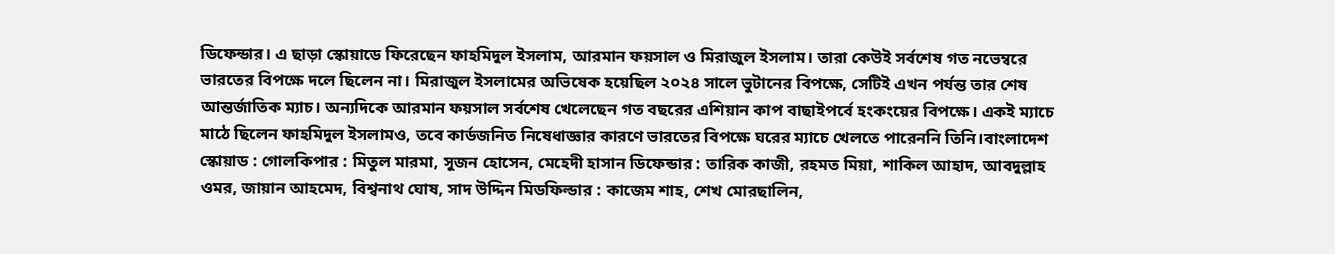ডিফেন্ডার। এ ছাড়া স্কোয়াডে ফিরেছেন ফাহমিদুল ইসলাম, আরমান ফয়সাল ও মিরাজুল ইসলাম। তারা কেউই সর্বশেষ গত নভেম্বরে ভারতের বিপক্ষে দলে ছিলেন না। মিরাজুল ইসলামের অভিষেক হয়েছিল ২০২৪ সালে ভুটানের বিপক্ষে, সেটিই এখন পর্যন্ত তার শেষ আন্তর্জাতিক ম্যাচ। অন্যদিকে আরমান ফয়সাল সর্বশেষ খেলেছেন গত বছরের এশিয়ান কাপ বাছাইপর্বে হংকংয়ের বিপক্ষে। একই ম্যাচে মাঠে ছিলেন ফাহমিদুল ইসলামও, তবে কার্ডজনিত নিষেধাজ্ঞার কারণে ভারতের বিপক্ষে ঘরের ম্যাচে খেলতে পারেননি তিনি।বাংলাদেশ স্কোয়াড : গোলকিপার : মিতুল মারমা, সুজন হোসেন, মেহেদী হাসান ডিফেন্ডার : তারিক কাজী, রহমত মিয়া, শাকিল আহাদ, আবদুল্লাহ ওমর, জায়ান আহমেদ, বিশ্বনাথ ঘোষ, সাদ উদ্দিন মিডফিল্ডার : কাজেম শাহ, শেখ মোরছালিন,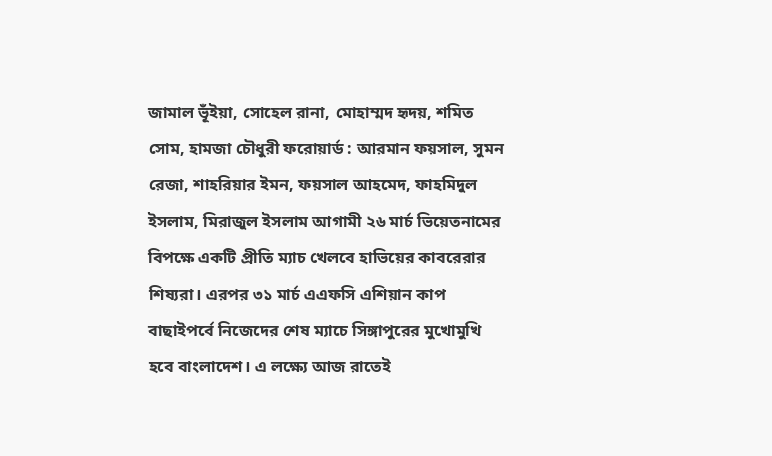জামাল ভূঁইয়া, সোহেল রানা, মোহাম্মদ হৃদয়, শমিত সোম, হামজা চৌধুরী ফরোয়ার্ড : আরমান ফয়সাল, সুমন রেজা, শাহরিয়ার ইমন, ফয়সাল আহমেদ, ফাহমিদুল ইসলাম, মিরাজুল ইসলাম আগামী ২৬ মার্চ ভিয়েতনামের বিপক্ষে একটি প্রীতি ম্যাচ খেলবে হাভিয়ের কাবরেরার শিষ্যরা। এরপর ৩১ মার্চ এএফসি এশিয়ান কাপ বাছাইপর্বে নিজেদের শেষ ম্যাচে সিঙ্গাপুরের মুখোমুখি হবে বাংলাদেশ। এ লক্ষ্যে আজ রাতেই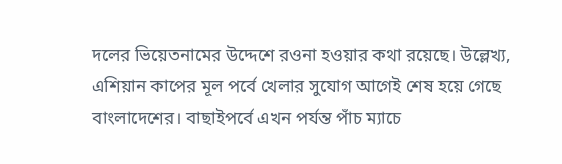দলের ভিয়েতনামের উদ্দেশে রওনা হওয়ার কথা রয়েছে। উল্লেখ্য, এশিয়ান কাপের মূল পর্বে খেলার সুযোগ আগেই শেষ হয়ে গেছে বাংলাদেশের। বাছাইপর্বে এখন পর্যন্ত পাঁচ ম্যাচে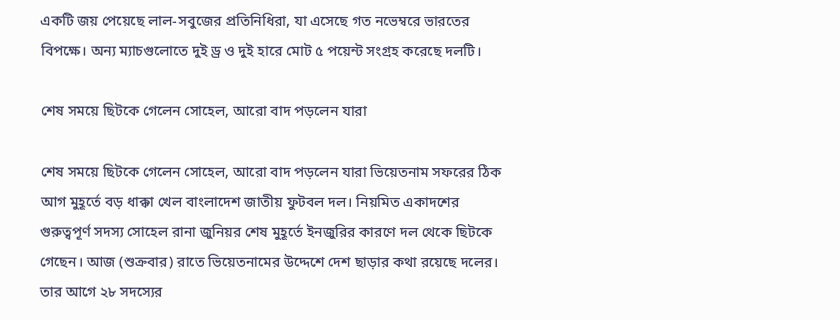একটি জয় পেয়েছে লাল-সবুজের প্রতিনিধিরা, যা এসেছে গত নভেম্বরে ভারতের বিপক্ষে। অন্য ম্যাচগুলোতে দুই ড্র ও দুই হারে মোট ৫ পয়েন্ট সংগ্রহ করেছে দলটি।

শেষ সময়ে ছিটকে গেলেন সোহেল, আরো বাদ পড়লেন যারা

শেষ সময়ে ছিটকে গেলেন সোহেল, আরো বাদ পড়লেন যারা ভিয়েতনাম সফরের ঠিক আগ মুহূর্তে বড় ধাক্কা খেল বাংলাদেশ জাতীয় ফুটবল দল। নিয়মিত একাদশের গুরুত্বপূর্ণ সদস্য সোহেল রানা জুনিয়র শেষ মুহূর্তে ইনজুরির কারণে দল থেকে ছিটকে গেছেন। আজ (শুক্রবার) রাতে ভিয়েতনামের উদ্দেশে দেশ ছাড়ার কথা রয়েছে দলের। তার আগে ২৮ সদস্যের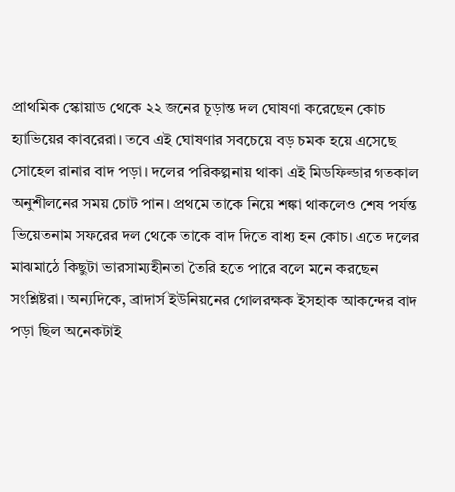প্রাথমিক স্কোয়াড থেকে ২২ জনের চূড়ান্ত দল ঘোষণা করেছেন কোচ হ্যাভিয়ের কাবরেরা। তবে এই ঘোষণার সবচেয়ে বড় চমক হয়ে এসেছে সোহেল রানার বাদ পড়া। দলের পরিকল্পনায় থাকা এই মিডফিল্ডার গতকাল অনুশীলনের সময় চোট পান। প্রথমে তাকে নিয়ে শঙ্কা থাকলেও শেষ পর্যন্ত ভিয়েতনাম সফরের দল থেকে তাকে বাদ দিতে বাধ্য হন কোচ। এতে দলের মাঝমাঠে কিছুটা ভারসাম্যহীনতা তৈরি হতে পারে বলে মনে করছেন সংশ্লিষ্টরা। অন্যদিকে, ব্রাদার্স ইউনিয়নের গোলরক্ষক ইসহাক আকন্দের বাদ পড়া ছিল অনেকটাই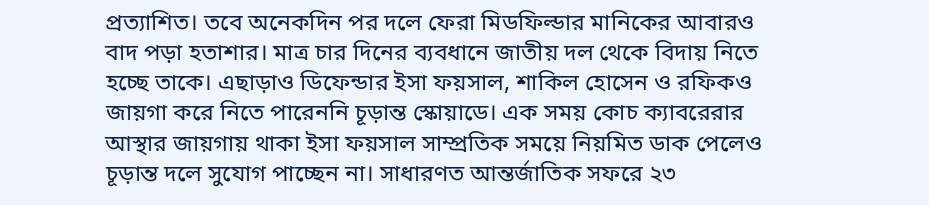প্রত্যাশিত। তবে অনেকদিন পর দলে ফেরা মিডফিল্ডার মানিকের আবারও বাদ পড়া হতাশার। মাত্র চার দিনের ব্যবধানে জাতীয় দল থেকে বিদায় নিতে হচ্ছে তাকে। এছাড়াও ডিফেন্ডার ইসা ফয়সাল, শাকিল হোসেন ও রফিকও জায়গা করে নিতে পারেননি চূড়ান্ত স্কোয়াডে। এক সময় কোচ ক্যাবরেরার আস্থার জায়গায় থাকা ইসা ফয়সাল সাম্প্রতিক সময়ে নিয়মিত ডাক পেলেও চূড়ান্ত দলে সুযোগ পাচ্ছেন না। সাধারণত আন্তর্জাতিক সফরে ২৩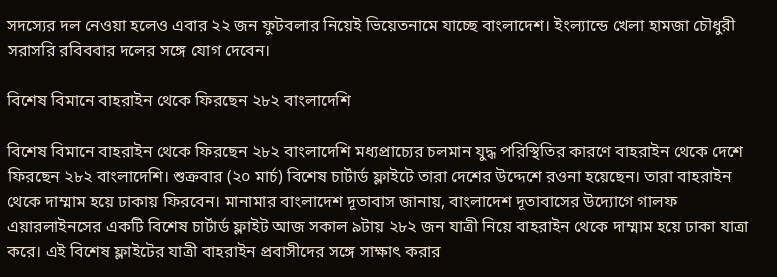সদস্যের দল নেওয়া হলেও এবার ২২ জন ফুটবলার নিয়েই ভিয়েতনামে যাচ্ছে বাংলাদেশ। ইংল্যান্ডে খেলা হামজা চৌধুরী সরাসরি রবিববার দলের সঙ্গে যোগ দেবেন।

বিশেষ বিমানে বাহরাইন থেকে ফিরছেন ২৮২ বাংলাদেশি

বিশেষ বিমানে বাহরাইন থেকে ফিরছেন ২৮২ বাংলাদেশি মধ্যপ্রাচ্যের চলমান যুদ্ধ পরিস্থিতির কারণে বাহরাইন থে‌কে দেশে ফিরছেন ২৮২ বাংলাদেশি। শুক্রবার (২০ মার্চ) বিশেষ চার্টার্ড ফ্লাইটে তারা দেশের উদ্দেশে রওনা হয়েছেন। তারা বাহরাইন থেকে দাম্মাম হয়ে ঢাকায় ফিরবেন। মানামার বাংলাদেশ দূতাবাস জানায়, বাংলাদেশ দূতাবাসের উদ্যোগে গালফ এয়ারলাইনসের একটি বিশেষ চার্টার্ড ফ্লাইট আজ সকাল ৯টায় ২৮২ জন যাত্রী নিয়ে বাহরাইন থেকে দাম্মাম হয়ে ঢাকা যাত্রা করে। এই বিশেষ ফ্লাইটের যাত্রী বাহরাইন প্রবাসীদের সঙ্গে সাক্ষাৎ করার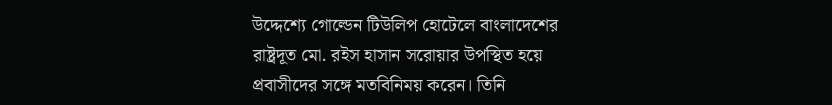উদ্দেশ্যে গোল্ডেন টিউলিপ হোটেলে বাংলাদেশের রাষ্ট্রদূত মো. রইস হাসান সরোয়ার উপস্থিত হয়ে প্রবাসীদের সঙ্গে মতবিনিময় করেন। তিনি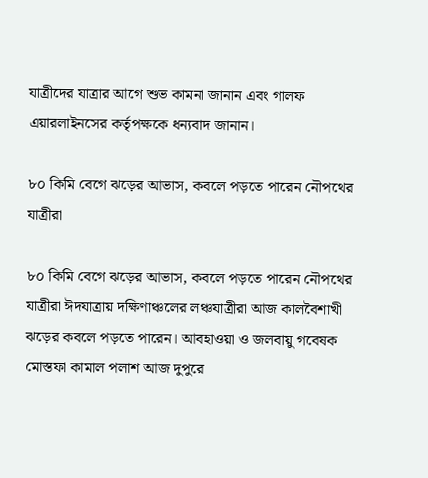যাত্রীদের যাত্রার আগে শুভ কামনা জানান এবং গালফ এয়ারলাইনসের কর্তৃপক্ষকে ধন্যবাদ জানান।

৮০ কিমি বেগে ঝড়ের আভাস, কবলে পড়তে পারেন নৌপথের যাত্রীরা

৮০ কিমি বেগে ঝড়ের আভাস, কবলে পড়তে পারেন নৌপথের যাত্রীরা ঈদযাত্রায় দক্ষিণাঞ্চলের লঞ্চযাত্রীরা আজ কালবৈশাখী ঝড়ের কবলে পড়তে পারেন। আবহাওয়া ও জলবায়ু গবেষক মোস্তফা কামাল পলাশ আজ দুপুরে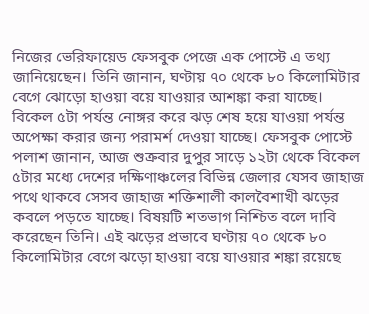নিজের ভেরিফায়েড ফেসবুক পেজে এক পোস্টে এ তথ্য জানিয়েছেন। তিনি জানান, ঘণ্টায় ৭০ থেকে ৮০ কিলোমিটার বেগে ঝোড়ো হাওয়া বয়ে যাওয়ার আশঙ্কা করা যাচ্ছে। বিকেল ৫টা পর্যন্ত নোঙ্গর করে ঝড় শেষ হয়ে যাওয়া পর্যন্ত অপেক্ষা করার জন্য পরামর্শ দেওয়া যাচ্ছে। ফেসবুক পোস্টে পলাশ জানান, আজ শুক্রবার দুপুর সাড়ে ১২টা থেকে বিকেল ৫টার মধ্যে দেশের দক্ষিণাঞ্চলের বিভিন্ন জেলার যেসব জাহাজ পথে থাকবে সেসব জাহাজ শক্তিশালী কালবৈশাখী ঝড়ের কবলে পড়তে যাচ্ছে। বিষয়টি শতভাগ নিশ্চিত বলে দাবি করেছেন তিনি। এই ঝড়ের প্রভাবে ঘণ্টায় ৭০ থেকে ৮০ কিলোমিটার বেগে ঝড়ো হাওয়া বয়ে যাওয়ার শঙ্কা রয়েছে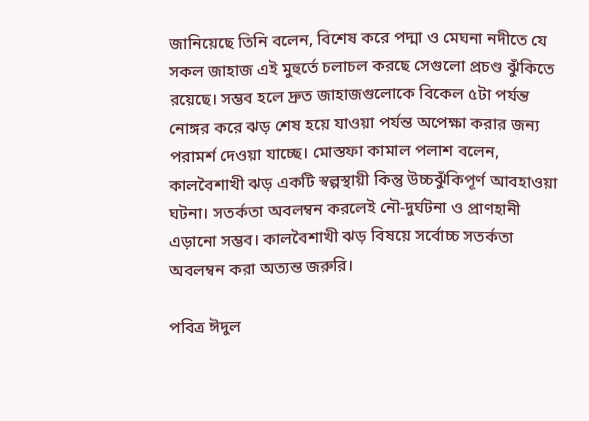জানিয়েছে তিনি বলেন, বিশেষ করে পদ্মা ও মেঘনা নদীতে যে সকল জাহাজ এই মুহুর্তে চলাচল করছে সেগুলো প্রচণ্ড ঝুঁকিতে রয়েছে। সম্ভব হলে দ্রুত জাহাজগুলোকে বিকেল ৫টা পর্যন্ত নোঙ্গর করে ঝড় শেষ হয়ে যাওয়া পর্যন্ত অপেক্ষা করার জন্য পরামর্শ দেওয়া যাচ্ছে। মোস্তফা কামাল পলাশ বলেন, কালবৈশাখী ঝড় একটি স্বল্পস্থায়ী কিন্তু উচ্চঝুঁকিপূর্ণ আবহাওয়া ঘটনা। সতর্কতা অবলম্বন করলেই নৌ-দুর্ঘটনা ও প্রাণহানী এড়ানো সম্ভব। কালবৈশাখী ঝড় বিষয়ে সর্বোচ্চ সতর্কতা অবলম্বন করা অত্যন্ত জরুরি।

পবিত্র ঈদুল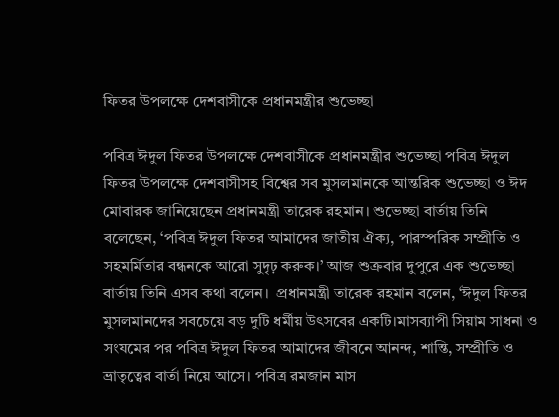ফিতর উপলক্ষে দেশবাসীকে প্রধানমন্ত্রীর শুভেচ্ছা

পবিত্র ঈদুল ফিতর উপলক্ষে দেশবাসীকে প্রধানমন্ত্রীর শুভেচ্ছা পবিত্র ঈদুল ফিতর উপলক্ষে দেশবাসীসহ বিশ্বের সব মুসলমানকে আন্তরিক শুভেচ্ছা ও ঈদ মোবারক জানিয়েছেন প্রধানমন্ত্রী তারেক রহমান। শুভেচ্ছা বার্তায় তিনি বলেছেন, ‘পবিত্র ঈদুল ফিতর আমাদের জাতীয় ঐক্য, পারস্পরিক সম্প্রীতি ও সহমর্মিতার বন্ধনকে আরো সুদৃঢ় করুক।’ আজ শুক্রবার দুপুরে এক শুভেচ্ছা বার্তায় তিনি এসব কথা বলেন।  প্রধানমন্ত্রী তারেক রহমান বলেন, ‘ঈদুল ফিতর মুসলমানদের সবচেয়ে বড় দুটি ধর্মীয় উৎসবের একটি।মাসব্যাপী সিয়াম সাধনা ও সংযমের পর পবিত্র ঈদুল ফিতর আমাদের জীবনে আনন্দ, শান্তি, সম্প্রীতি ও ভ্রাতৃত্বের বার্তা নিয়ে আসে। পবিত্র রমজান মাস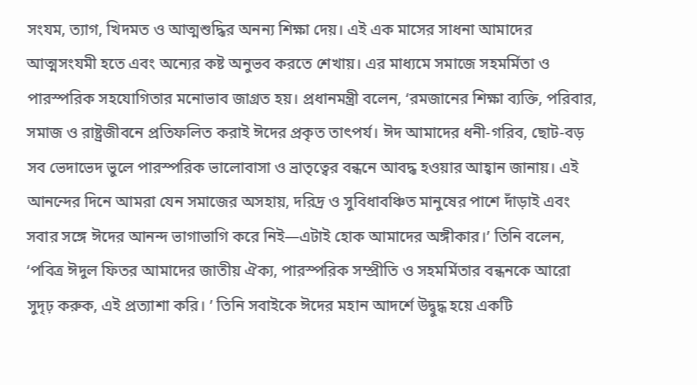সংযম, ত্যাগ, খিদমত ও আত্মশুদ্ধির অনন্য শিক্ষা দেয়। এই এক মাসের সাধনা আমাদের আত্মসংযমী হতে এবং অন্যের কষ্ট অনুভব করতে শেখায়। এর মাধ্যমে সমাজে সহমর্মিতা ও পারস্পরিক সহযোগিতার মনোভাব জাগ্রত হয়। প্রধানমন্ত্রী বলেন, ‘রমজানের শিক্ষা ব্যক্তি, পরিবার, সমাজ ও রাষ্ট্রজীবনে প্রতিফলিত করাই ঈদের প্রকৃত তাৎপর্য। ঈদ আমাদের ধনী-গরিব, ছোট-বড় সব ভেদাভেদ ভুলে পারস্পরিক ভালোবাসা ও ভ্রাতৃত্বের বন্ধনে আবদ্ধ হওয়ার আহ্বান জানায়। এই আনন্দের দিনে আমরা যেন সমাজের অসহায়, দরিদ্র ও সুবিধাবঞ্চিত মানুষের পাশে দাঁড়াই এবং সবার সঙ্গে ঈদের আনন্দ ভাগাভাগি করে নিই—এটাই হোক আমাদের অঙ্গীকার।’ তিনি বলেন, ‘পবিত্র ঈদুল ফিতর আমাদের জাতীয় ঐক্য, পারস্পরিক সম্প্রীতি ও সহমর্মিতার বন্ধনকে আরো সুদৃঢ় করুক, এই প্রত্যাশা করি। ’ তিনি সবাইকে ঈদের মহান আদর্শে উদ্বুদ্ধ হয়ে একটি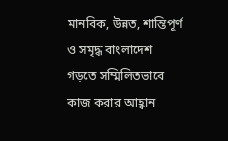মানবিক, উন্নত, শান্তিপূর্ণ ও সমৃদ্ধ বাংলাদেশ গড়তে সম্মিলিতভাবে কাজ করার আহ্বান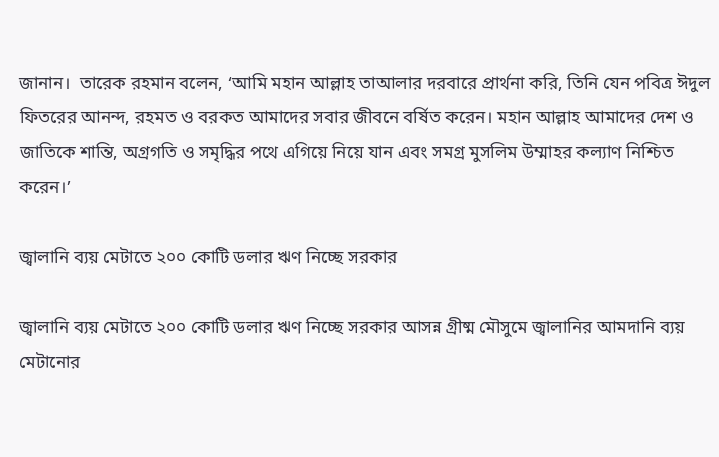জানান।  তারেক রহমান বলেন, ‘আমি মহান আল্লাহ তাআলার দরবারে প্রার্থনা করি, তিনি যেন পবিত্র ঈদুল ফিতরের আনন্দ, রহমত ও বরকত আমাদের সবার জীবনে বর্ষিত করেন। মহান আল্লাহ আমাদের দেশ ও জাতিকে শান্তি, অগ্রগতি ও সমৃদ্ধির পথে এগিয়ে নিয়ে যান এবং সমগ্র মুসলিম উম্মাহর কল্যাণ নিশ্চিত করেন।’

জ্বালানি ব্যয় মেটাতে ২০০ কোটি ডলার ঋণ নিচ্ছে সরকার

জ্বালানি ব্যয় মেটাতে ২০০ কোটি ডলার ঋণ নিচ্ছে সরকার আসন্ন গ্রীষ্ম মৌসুমে জ্বালানির আমদানি ব্যয় মেটানোর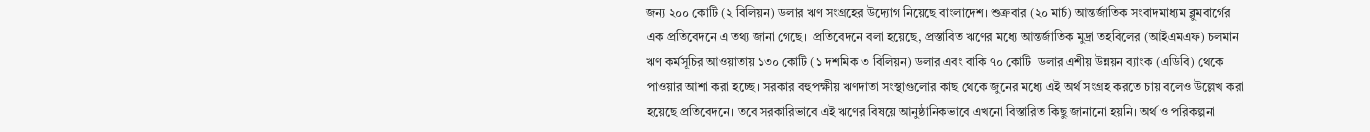জন্য ২০০ কোটি (২ বিলিয়ন) ডলার ঋণ সংগ্রহের উদ্যোগ নিয়েছে বাংলাদেশ। শুক্রবার (২০ মার্চ) আন্তর্জাতিক সংবাদমাধ্যম ব্লুমবার্গের এক প্রতিবেদনে এ তথ্য জানা গেছে।  প্রতিবেদনে বলা হয়েছে, প্রস্তাবিত ঋণের মধ্যে আন্তর্জাতিক মুদ্রা তহবিলের (আইএমএফ) চলমান ঋণ কর্মসূচির আওয়াতায় ১৩০ কোটি (১ দশমিক ৩ বিলিয়ন) ডলার এবং বাকি ৭০ কোটি  ডলার এশীয় উন্নয়ন ব্যাংক (এডিবি) থেকে পাওয়ার আশা করা হচ্ছে। সরকার বহুপক্ষীয় ঋণদাতা সংস্থাগুলোর কাছ থেকে জুনের মধ্যে এই অর্থ সংগ্রহ করতে চায় বলেও উল্লেখ করা হয়েছে প্রতিবেদনে। তবে সরকারিভাবে এই ঋণের বিষয়ে আনুষ্ঠানিকভাবে এখনো বিস্তারিত কিছু জানানো হয়নি। অর্থ ও পরিকল্পনা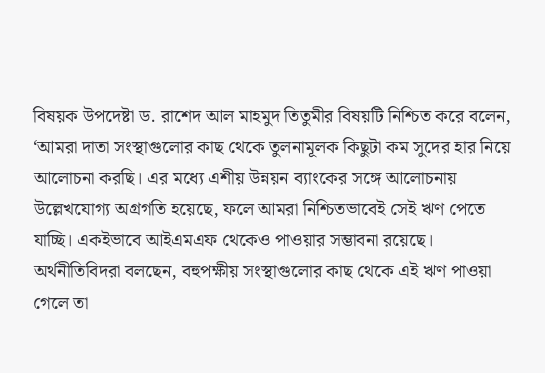বিষয়ক উপদেষ্টা ড. রাশেদ আল মাহমুদ তিতুমীর বিষয়টি নিশ্চিত করে বলেন, ‘আমরা দাতা সংস্থাগুলোর কাছ থেকে তুলনামূলক কিছুটা কম সুদের হার নিয়ে আলোচনা করছি। এর মধ্যে এশীয় উন্নয়ন ব্যাংকের সঙ্গে আলোচনায় উল্লেখযোগ্য অগ্রগতি হয়েছে, ফলে আমরা নিশ্চিতভাবেই সেই ঋণ পেতে যাচ্ছি। একইভাবে আইএমএফ থেকেও পাওয়ার সম্ভাবনা রয়েছে। অর্থনীতিবিদরা বলছেন, বহুপক্ষীয় সংস্থাগুলোর কাছ থেকে এই ঋণ পাওয়া গেলে তা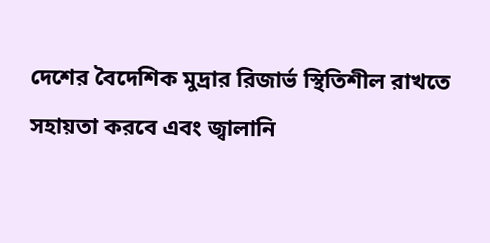দেশের বৈদেশিক মুদ্রার রিজার্ভ স্থিতিশীল রাখতে সহায়তা করবে এবং জ্বালানি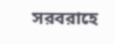সরবরাহে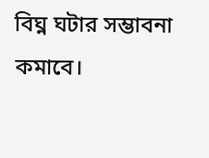বিঘ্ন ঘটার সম্ভাবনা কমাবে।